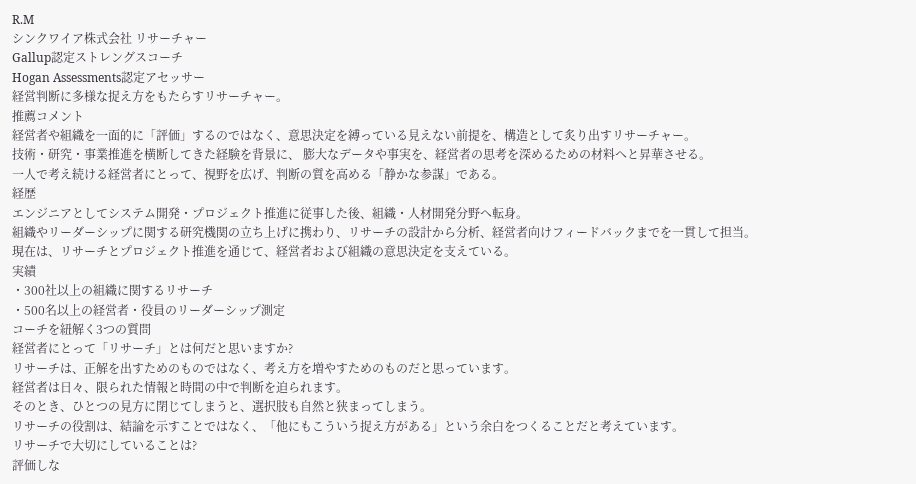R.M
シンクワイア株式会社 リサーチャー
Gallup認定ストレングスコーチ
Hogan Assessments認定アセッサー
経営判断に多様な捉え方をもたらすリサーチャー。
推薦コメント
経営者や組織を一面的に「評価」するのではなく、意思決定を縛っている見えない前提を、構造として炙り出すリサーチャー。
技術・研究・事業推進を横断してきた経験を背景に、 膨大なデータや事実を、経営者の思考を深めるための材料へと昇華させる。
一人で考え続ける経営者にとって、視野を広げ、判断の質を高める「静かな参謀」である。
経歴
エンジニアとしてシステム開発・プロジェクト推進に従事した後、組織・人材開発分野へ転身。
組織やリーダーシップに関する研究機関の立ち上げに携わり、リサーチの設計から分析、経営者向けフィードバックまでを一貫して担当。
現在は、リサーチとプロジェクト推進を通じて、経営者および組織の意思決定を支えている。
実績
・300社以上の組織に関するリサーチ
・500名以上の経営者・役員のリーダーシップ測定
コーチを紐解く3つの質問
経営者にとって「リサーチ」とは何だと思いますか?
リサーチは、正解を出すためのものではなく、考え方を増やすためのものだと思っています。
経営者は日々、限られた情報と時間の中で判断を迫られます。
そのとき、ひとつの見方に閉じてしまうと、選択肢も自然と狭まってしまう。
リサーチの役割は、結論を示すことではなく、「他にもこういう捉え方がある」という余白をつくることだと考えています。
リサーチで大切にしていることは?
評価しな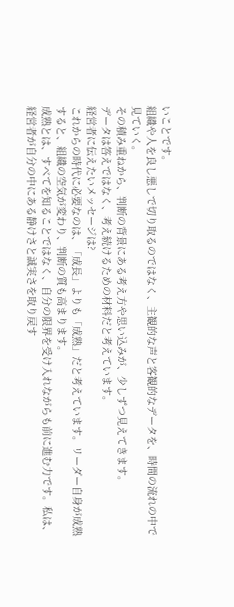いことです。
組織や人を良し悪しで切り取るのではなく、主観的な声と客観的なデータを、時間の流れの中で見ていく。
その積み重ねから、判断の背景にある考え方や思い込みが、少しずつ見えてきます。
データは答えではなく、考え続けるための材料だと考えています。
経営者に伝えたいメッセージは?
これからの時代に必要なのは、「成長」よりも「成熟」だと考えています。リーダー自身が成熟すると、組織の空気が変わり、判断の質も高まります。
成熟とは、すべてを知ることではなく、自分の限界を受け入れながらも前に進む力です。私は、経営者が自分の中にある静けさと誠実さを取り戻す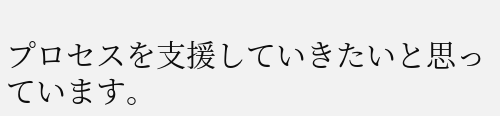プロセスを支援していきたいと思っています。